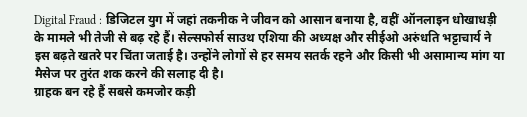Digital Fraud : डिजिटल युग में जहां तकनीक ने जीवन को आसान बनाया है, वहीं ऑनलाइन धोखाधड़ी के मामले भी तेजी से बढ़ रहे हैं। सेल्सफोर्स साउथ एशिया की अध्यक्ष और सीईओ अरुंधति भट्टाचार्य ने इस बढ़ते खतरे पर चिंता जताई है। उन्होंने लोगों से हर समय सतर्क रहने और किसी भी असामान्य मांग या मैसेज पर तुरंत शक करने की सलाह दी है।
ग्राहक बन रहे हैं सबसे कमजोर कड़ी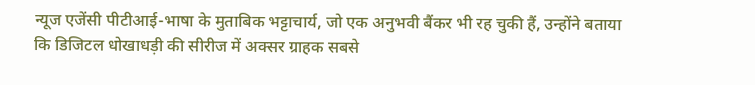न्यूज एजेंसी पीटीआई-भाषा के मुताबिक भट्टाचार्य, जो एक अनुभवी बैंकर भी रह चुकी हैं, उन्होंने बताया कि डिजिटल धोखाधड़ी की सीरीज में अक्सर ग्राहक सबसे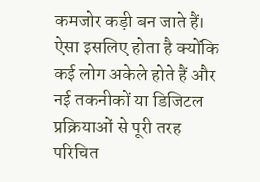कमजोर कड़ी बन जाते हैं। ऐसा इसलिए होता है क्योंकि कई लोग अकेले होते हैं और नई तकनीकों या डिजिटल प्रक्रियाओं से पूरी तरह परिचित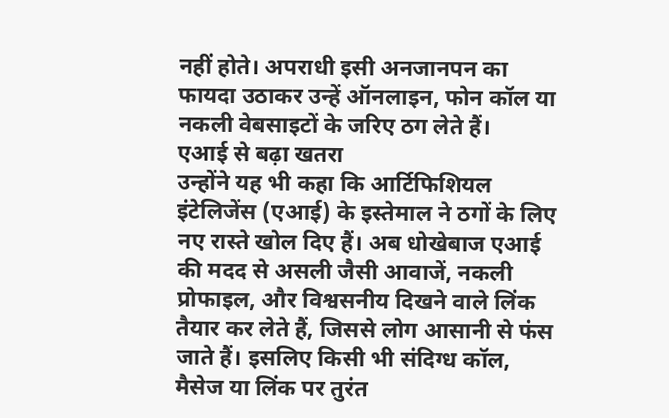नहीं होते। अपराधी इसी अनजानपन का फायदा उठाकर उन्हें ऑनलाइन, फोन कॉल या नकली वेबसाइटों के जरिए ठग लेते हैं।
एआई से बढ़ा खतरा
उन्होंने यह भी कहा कि आर्टिफिशियल इंटेलिजेंस (एआई) के इस्तेमाल ने ठगों के लिए नए रास्ते खोल दिए हैं। अब धोखेबाज एआई की मदद से असली जैसी आवाजें, नकली प्रोफाइल, और विश्वसनीय दिखने वाले लिंक तैयार कर लेते हैं, जिससे लोग आसानी से फंस जाते हैं। इसलिए किसी भी संदिग्ध कॉल, मैसेज या लिंक पर तुरंत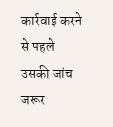कार्रवाई करने से पहले उसकी जांच जरूर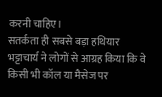करनी चाहिए।
सतर्कता ही सबसे बड़ा हथियार
भट्टाचार्य ने लोगों से आग्रह किया कि वे किसी भी कॉल या मैसेज पर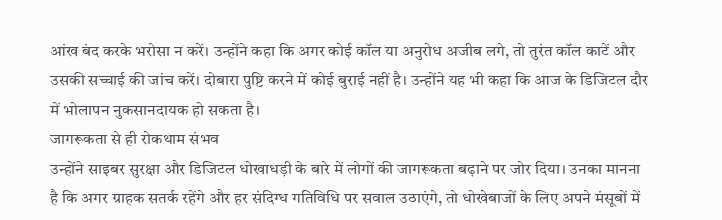आंख बंद करके भरोसा न करें। उन्होंने कहा कि अगर कोई कॉल या अनुरोध अजीब लगे, तो तुरंत कॉल काटें और उसकी सच्चाई की जांच करें। दोबारा पुष्टि करने में कोई बुराई नहीं है। उन्होंने यह भी कहा कि आज के डिजिटल दौर में भोलापन नुकसानदायक हो सकता है।
जागरूकता से ही रोकथाम संभव
उन्होंने साइबर सुरक्षा और डिजिटल धोखाधड़ी के बारे में लोगों की जागरूकता बढ़ाने पर जोर दिया। उनका मानना है कि अगर ग्राहक सतर्क रहेंगे और हर संदिग्ध गतिविधि पर सवाल उठाएंगे, तो धोखेबाजों के लिए अपने मंसूबों में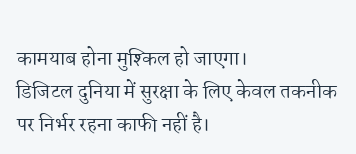कामयाब होना मुश्किल हो जाएगा।
डिजिटल दुनिया में सुरक्षा के लिए केवल तकनीक पर निर्भर रहना काफी नहीं है।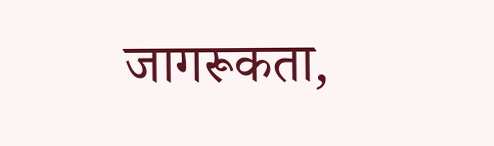जागरूकता,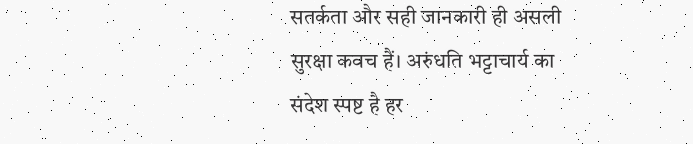सतर्कता और सही जानकारी ही असली सुरक्षा कवच हैं। अरुंधति भट्टाचार्य का संदेश स्पष्ट है हर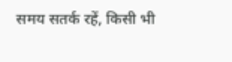समय सतर्क रहें, किसी भी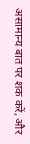असामान्य बात पर शक करें, और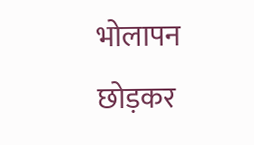भोलापन छोड़कर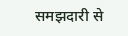समझदारी से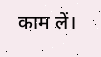काम लें।